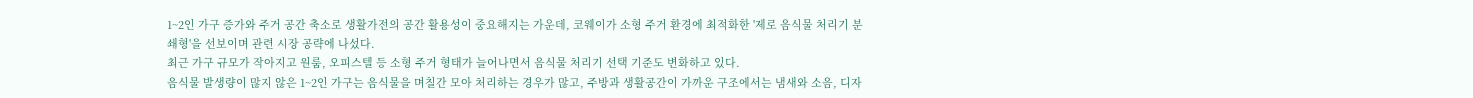1~2인 가구 증가와 주거 공간 축소로 생활가전의 공간 활용성이 중요해지는 가운데, 코웨이가 소형 주거 환경에 최적화한 '제로 음식물 처리기 분쇄형'을 선보이며 관련 시장 공략에 나섰다.
최근 가구 규모가 작아지고 원룸, 오피스텔 등 소형 주거 형태가 늘어나면서 음식물 처리기 선택 기준도 변화하고 있다.
음식물 발생량이 많지 않은 1~2인 가구는 음식물을 며칠간 모아 처리하는 경우가 많고, 주방과 생활공간이 가까운 구조에서는 냄새와 소음, 디자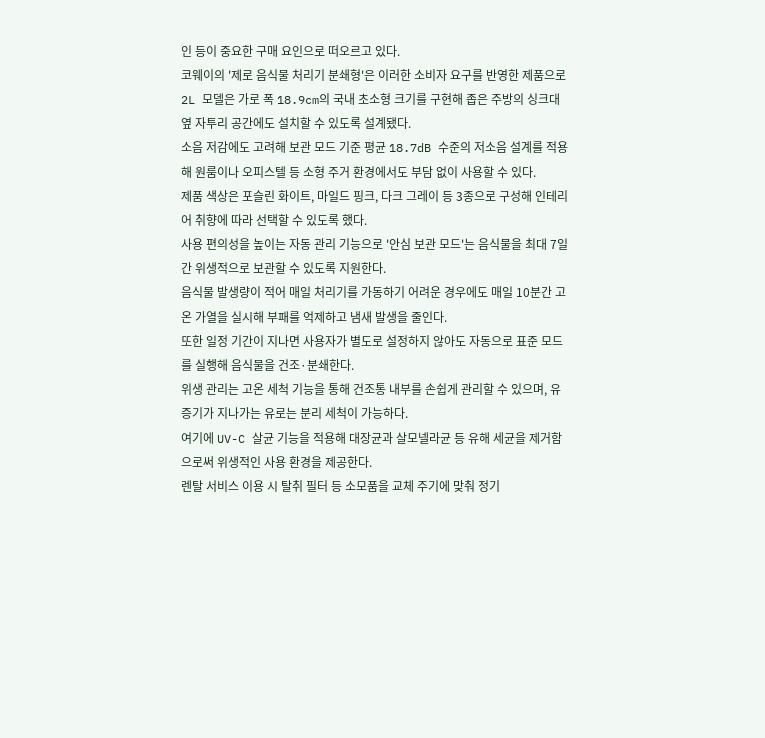인 등이 중요한 구매 요인으로 떠오르고 있다.
코웨이의 '제로 음식물 처리기 분쇄형'은 이러한 소비자 요구를 반영한 제품으로 2L 모델은 가로 폭 18.9cm의 국내 초소형 크기를 구현해 좁은 주방의 싱크대 옆 자투리 공간에도 설치할 수 있도록 설계됐다.
소음 저감에도 고려해 보관 모드 기준 평균 18.7dB 수준의 저소음 설계를 적용해 원룸이나 오피스텔 등 소형 주거 환경에서도 부담 없이 사용할 수 있다.
제품 색상은 포슬린 화이트, 마일드 핑크, 다크 그레이 등 3종으로 구성해 인테리어 취향에 따라 선택할 수 있도록 했다.
사용 편의성을 높이는 자동 관리 기능으로 '안심 보관 모드'는 음식물을 최대 7일간 위생적으로 보관할 수 있도록 지원한다.
음식물 발생량이 적어 매일 처리기를 가동하기 어려운 경우에도 매일 10분간 고온 가열을 실시해 부패를 억제하고 냄새 발생을 줄인다.
또한 일정 기간이 지나면 사용자가 별도로 설정하지 않아도 자동으로 표준 모드를 실행해 음식물을 건조·분쇄한다.
위생 관리는 고온 세척 기능을 통해 건조통 내부를 손쉽게 관리할 수 있으며, 유증기가 지나가는 유로는 분리 세척이 가능하다.
여기에 UV-C 살균 기능을 적용해 대장균과 살모넬라균 등 유해 세균을 제거함으로써 위생적인 사용 환경을 제공한다.
렌탈 서비스 이용 시 탈취 필터 등 소모품을 교체 주기에 맞춰 정기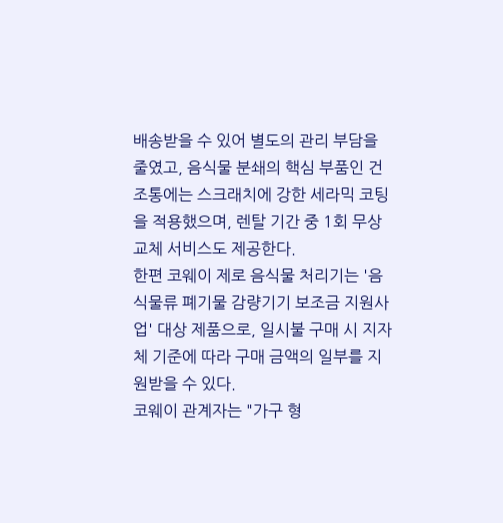배송받을 수 있어 별도의 관리 부담을 줄였고, 음식물 분쇄의 핵심 부품인 건조통에는 스크래치에 강한 세라믹 코팅을 적용했으며, 렌탈 기간 중 1회 무상 교체 서비스도 제공한다.
한편 코웨이 제로 음식물 처리기는 '음식물류 폐기물 감량기기 보조금 지원사업' 대상 제품으로, 일시불 구매 시 지자체 기준에 따라 구매 금액의 일부를 지원받을 수 있다.
코웨이 관계자는 "가구 형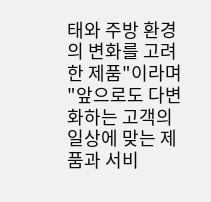태와 주방 환경의 변화를 고려한 제품"이라며 "앞으로도 다변화하는 고객의 일상에 맞는 제품과 서비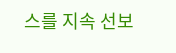스를 지속 선보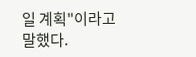일 계획"이라고 말했다.